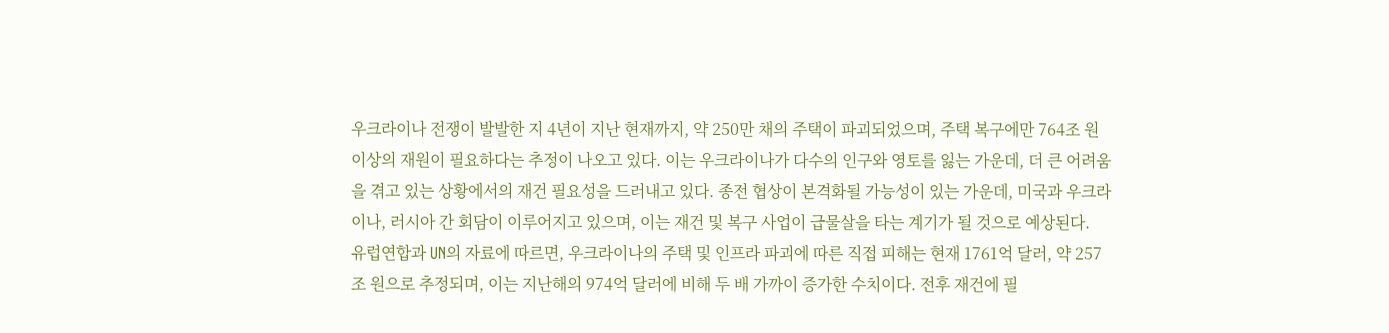우크라이나 전쟁이 발발한 지 4년이 지난 현재까지, 약 250만 채의 주택이 파괴되었으며, 주택 복구에만 764조 원 이상의 재원이 필요하다는 추정이 나오고 있다. 이는 우크라이나가 다수의 인구와 영토를 잃는 가운데, 더 큰 어려움을 겪고 있는 상황에서의 재건 필요성을 드러내고 있다. 종전 협상이 본격화될 가능성이 있는 가운데, 미국과 우크라이나, 러시아 간 회담이 이루어지고 있으며, 이는 재건 및 복구 사업이 급물살을 타는 계기가 될 것으로 예상된다.
유럽연합과 UN의 자료에 따르면, 우크라이나의 주택 및 인프라 파괴에 따른 직접 피해는 현재 1761억 달러, 약 257조 원으로 추정되며, 이는 지난해의 974억 달러에 비해 두 배 가까이 증가한 수치이다. 전후 재건에 필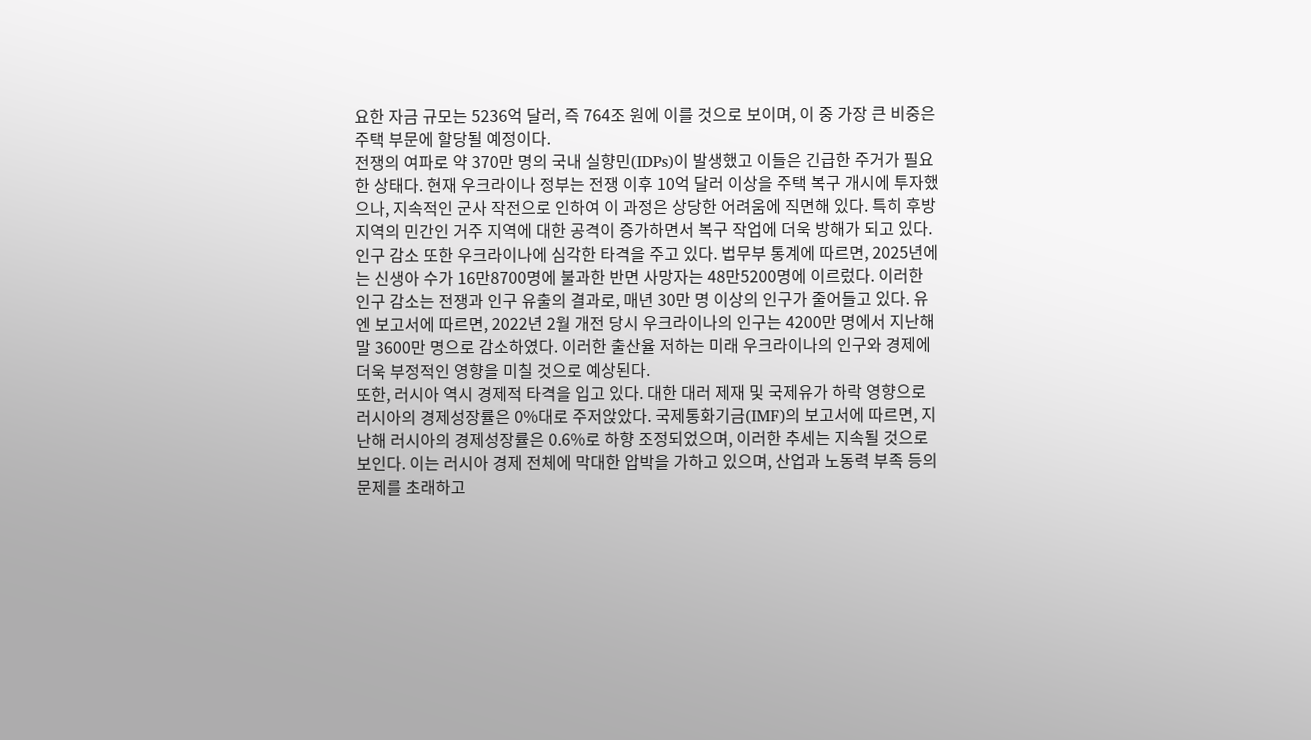요한 자금 규모는 5236억 달러, 즉 764조 원에 이를 것으로 보이며, 이 중 가장 큰 비중은 주택 부문에 할당될 예정이다.
전쟁의 여파로 약 370만 명의 국내 실향민(IDPs)이 발생했고 이들은 긴급한 주거가 필요한 상태다. 현재 우크라이나 정부는 전쟁 이후 10억 달러 이상을 주택 복구 개시에 투자했으나, 지속적인 군사 작전으로 인하여 이 과정은 상당한 어려움에 직면해 있다. 특히 후방 지역의 민간인 거주 지역에 대한 공격이 증가하면서 복구 작업에 더욱 방해가 되고 있다.
인구 감소 또한 우크라이나에 심각한 타격을 주고 있다. 법무부 통계에 따르면, 2025년에는 신생아 수가 16만8700명에 불과한 반면 사망자는 48만5200명에 이르렀다. 이러한 인구 감소는 전쟁과 인구 유출의 결과로, 매년 30만 명 이상의 인구가 줄어들고 있다. 유엔 보고서에 따르면, 2022년 2월 개전 당시 우크라이나의 인구는 4200만 명에서 지난해 말 3600만 명으로 감소하였다. 이러한 출산율 저하는 미래 우크라이나의 인구와 경제에 더욱 부정적인 영향을 미칠 것으로 예상된다.
또한, 러시아 역시 경제적 타격을 입고 있다. 대한 대러 제재 및 국제유가 하락 영향으로 러시아의 경제성장률은 0%대로 주저앉았다. 국제통화기금(IMF)의 보고서에 따르면, 지난해 러시아의 경제성장률은 0.6%로 하향 조정되었으며, 이러한 추세는 지속될 것으로 보인다. 이는 러시아 경제 전체에 막대한 압박을 가하고 있으며, 산업과 노동력 부족 등의 문제를 초래하고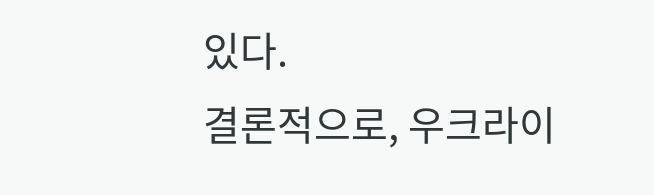있다.
결론적으로, 우크라이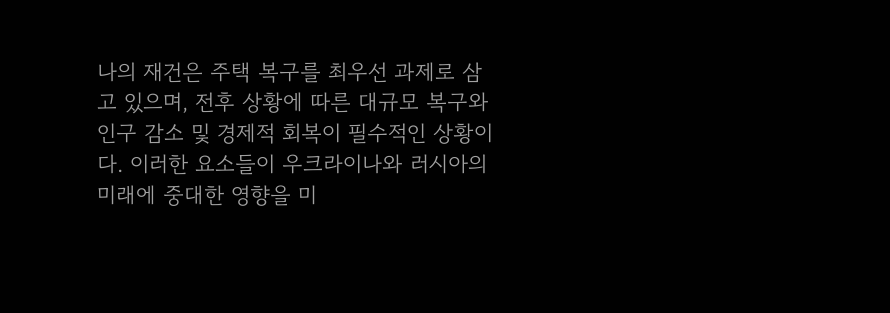나의 재건은 주택 복구를 최우선 과제로 삼고 있으며, 전후 상황에 따른 대규모 복구와 인구 감소 및 경제적 회복이 필수적인 상황이다. 이러한 요소들이 우크라이나와 러시아의 미래에 중대한 영향을 미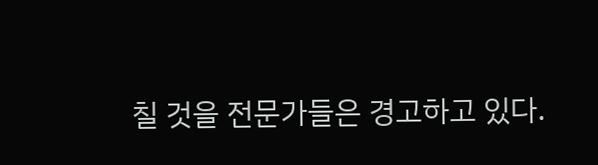칠 것을 전문가들은 경고하고 있다.